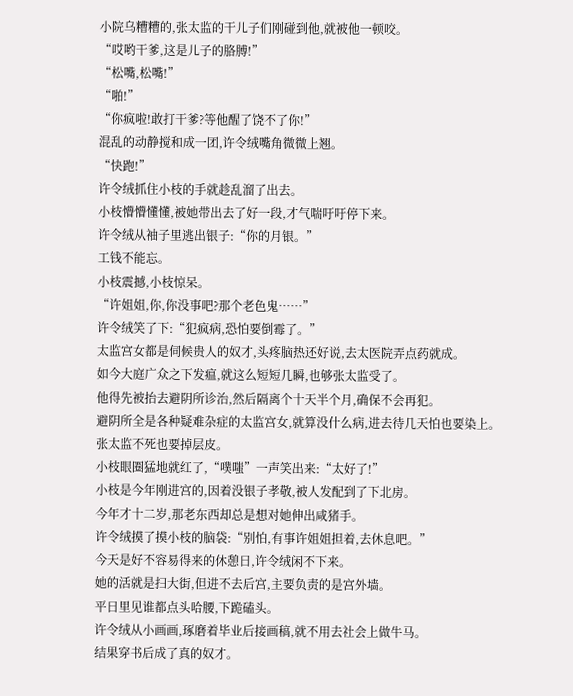小院乌糟糟的,张太监的干儿子们刚碰到他,就被他一顿咬。
“哎哟干爹,这是儿子的胳膊!”
“松嘴,松嘴!”
“啪!”
“你疯啦!敢打干爹?等他醒了饶不了你!”
混乱的动静搅和成一团,许令绒嘴角微微上翘。
“快跑!”
许令绒抓住小枝的手就趁乱溜了出去。
小枝懵懵懂懂,被她带出去了好一段,才气喘吁吁停下来。
许令绒从袖子里逃出银子:“你的月银。”
工钱不能忘。
小枝震撼,小枝惊呆。
“许姐姐,你,你没事吧?那个老色鬼……”
许令绒笑了下:“犯疯病,恐怕要倒霉了。”
太监宫女都是伺候贵人的奴才,头疼脑热还好说,去太医院弄点药就成。
如今大庭广众之下发瘟,就这么短短几瞬,也够张太监受了。
他得先被抬去避阴所诊治,然后隔离个十天半个月,确保不会再犯。
避阴所全是各种疑难杂症的太监宫女,就算没什么病,进去待几天怕也要染上。
张太监不死也要掉层皮。
小枝眼圈猛地就红了,“噗嗤”一声笑出来:“太好了!”
小枝是今年刚进宫的,因着没银子孝敬,被人发配到了下北房。
今年才十二岁,那老东西却总是想对她伸出咸猪手。
许令绒摸了摸小枝的脑袋:“别怕,有事许姐姐担着,去休息吧。”
今天是好不容易得来的休憩日,许令绒闲不下来。
她的活就是扫大街,但进不去后宫,主要负责的是宫外墙。
平日里见谁都点头哈腰,下跪磕头。
许令绒从小画画,琢磨着毕业后接画稿,就不用去社会上做牛马。
结果穿书后成了真的奴才。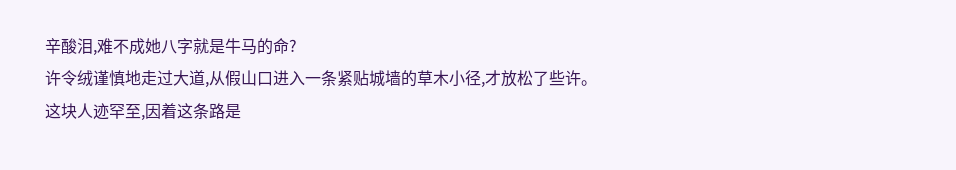辛酸泪,难不成她八字就是牛马的命?
许令绒谨慎地走过大道,从假山口进入一条紧贴城墙的草木小径,才放松了些许。
这块人迹罕至,因着这条路是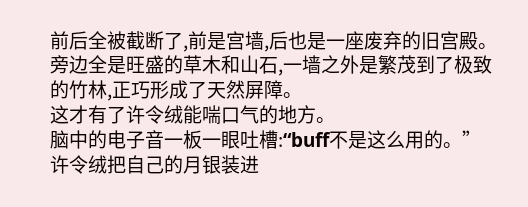前后全被截断了,前是宫墙,后也是一座废弃的旧宫殿。
旁边全是旺盛的草木和山石,一墙之外是繁茂到了极致的竹林,正巧形成了天然屏障。
这才有了许令绒能喘口气的地方。
脑中的电子音一板一眼吐槽:“buff不是这么用的。”
许令绒把自己的月银装进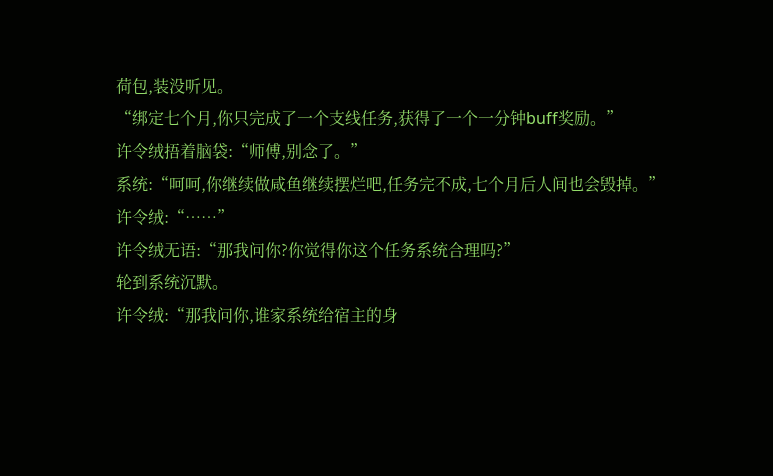荷包,装没听见。
“绑定七个月,你只完成了一个支线任务,获得了一个一分钟buff奖励。”
许令绒捂着脑袋:“师傅,别念了。”
系统:“呵呵,你继续做咸鱼继续摆烂吧,任务完不成,七个月后人间也会毁掉。”
许令绒:“……”
许令绒无语:“那我问你?你觉得你这个任务系统合理吗?”
轮到系统沉默。
许令绒:“那我问你,谁家系统给宿主的身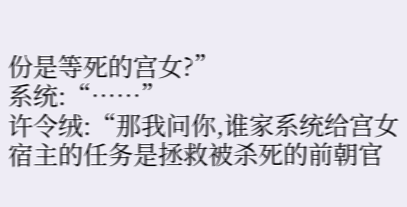份是等死的宫女?”
系统:“……”
许令绒:“那我问你,谁家系统给宫女宿主的任务是拯救被杀死的前朝官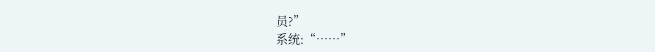员?”
系统:“……”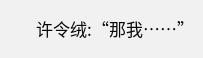许令绒:“那我……”